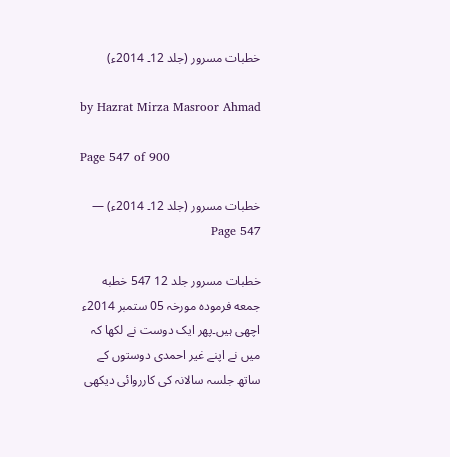خطبات مسرور (جلد 12۔ 2014ء)

by Hazrat Mirza Masroor Ahmad

Page 547 of 900

خطبات مسرور (جلد 12۔ 2014ء) — Page 547

خطبات مسرور جلد 12 547 خطبه جمعه فرمودہ مورخہ 05 ستمبر 2014ء اچھی ہیں۔پھر ایک دوست نے لکھا کہ میں نے اپنے غیر احمدی دوستوں کے ساتھ جلسہ سالانہ کی کارروائی دیکھی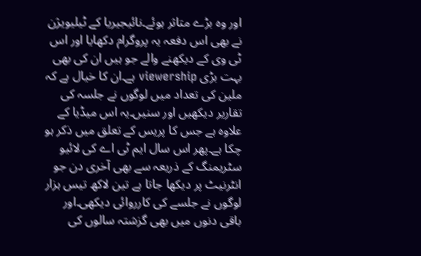اور وہ بڑے متاثر ہوئے۔نائیجیریا کے ٹیلیویژن نے بھی اس دفعہ یہ پروگرام دکھایا اور اس ٹی وی کے دیکھنے والے جو ہیں ان کی بھی بہت بڑی viewership ہے۔ان کا خیال ہے کہ ملین کی تعداد میں لوگوں نے جلسہ کی تقاریر دیکھیں اور سنیں۔یہ اس میڈیا کے علاوہ ہے جس کا پریس کے تعلق میں ذکر ہو چکا ہے۔پھر اس سال ایم ٹی اے کی لائیو سٹریمنگ کے ذریعہ سے بھی آخری دن جو انٹرنیٹ پر دیکھا جاتا ہے تین لاکھ تیس ہزار لوگوں نے جلسے کی کارروائی دیکھی۔اور باقی دنوں میں بھی گزشتہ سالوں کی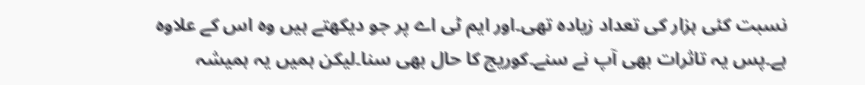نسبت کئی ہزار کی تعداد زیادہ تھی۔اور ایم ٹی اے پر جو دیکھتے ہیں وہ اس کے علاوہ ہے۔پس یہ تاثرات بھی آپ نے سنے۔کوریج کا حال بھی سنا۔لیکن ہمیں یہ ہمیشہ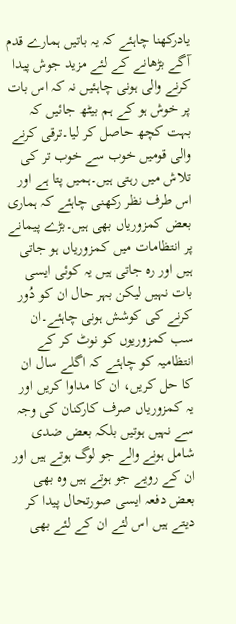یادرکھنا چاہئے کہ یہ باتیں ہمارے قدم آگے بڑھانے کے لئے مزید جوش پیدا کرنے والی ہونی چاہئیں نہ کہ اس بات پر خوش ہو کے ہم بیٹھ جائیں کہ بہت کچھ حاصل کر لیا۔ترقی کرنے والی قومیں خوب سے خوب تر کی تلاش میں رہتی ہیں۔ہمیں پتا ہے اور اس طرف نظر رکھنی چاہئے کہ ہماری بعض کمزوریاں بھی ہیں۔بڑے پیمانے پر انتظامات میں کمزوریاں ہو جاتی ہیں اور رہ جاتی ہیں یہ کوئی ایسی بات نہیں لیکن بہر حال ان کو دُور کرنے کی کوشش ہونی چاہئے۔ان سب کمزوریوں کو نوٹ کر کے انتظامیہ کو چاہئے کہ اگلے سال ان کا حل کریں، ان کا مداوا کریں اور یہ کمزوریاں صرف کارکنان کی وجہ سے نہیں ہوتیں بلکہ بعض ضدی شامل ہونے والے جو لوگ ہوتے ہیں اور ان کے رویے جو ہوتے ہیں وہ بھی بعض دفعہ ایسی صورتحال پیدا کر دیتے ہیں اس لئے ان کے لئے بھی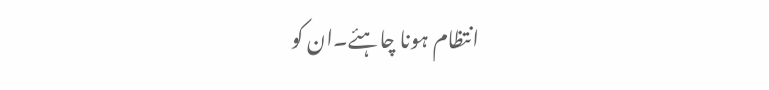انتظام ہونا چاہئے۔ان کو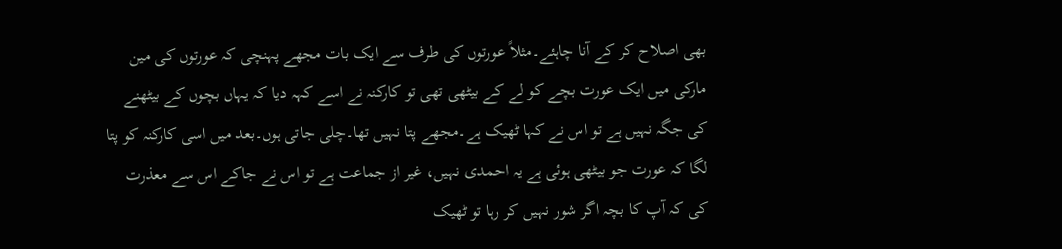بھی اصلاح کر کے آنا چاہئے۔مثلاً عورتوں کی طرف سے ایک بات مجھے پہنچی کہ عورتوں کی مین مارکی میں ایک عورت بچے کو لے کے بیٹھی تھی تو کارکنہ نے اسے کہہ دیا کہ یہاں بچوں کے بیٹھنے کی جگہ نہیں ہے تو اس نے کہا ٹھیک ہے۔مجھے پتا نہیں تھا۔چلی جاتی ہوں۔بعد میں اسی کارکنہ کو پتا لگا کہ عورت جو بیٹھی ہوئی ہے یہ احمدی نہیں، غیر از جماعت ہے تو اس نے جاکے اس سے معذرت کی کہ آپ کا بچہ اگر شور نہیں کر رہا تو ٹھیک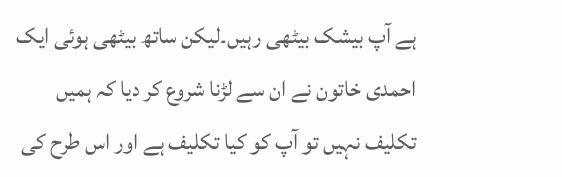ہے آپ بیشک بیٹھی رہیں۔لیکن ساتھ بیٹھی ہوئی ایک احمدی خاتون نے ان سے لڑنا شروع کر دیا کہ ہمیں تکلیف نہیں تو آپ کو کیا تکلیف ہے اور اس طرح کی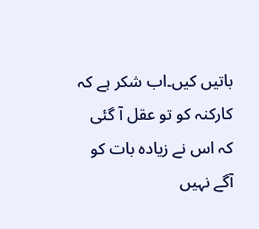باتیں کیں۔اب شکر ہے کہ کارکنہ کو تو عقل آ گئی کہ اس نے زیادہ بات کو آگے نہیں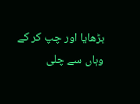بڑھایا اور چپ کر کے وہاں سے چلی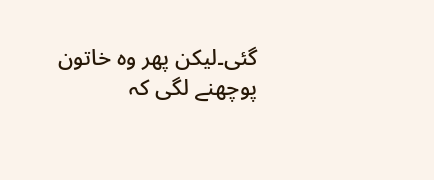گئی۔لیکن پھر وہ خاتون پوچھنے لگی کہ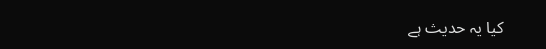کیا یہ حدیث ہے